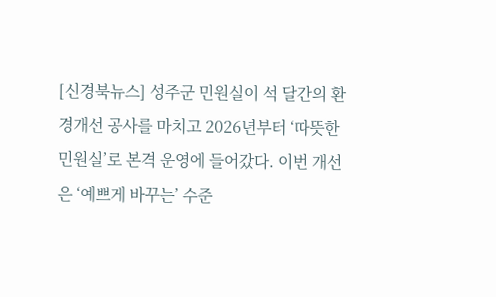[신경북뉴스] 성주군 민원실이 석 달간의 환경개선 공사를 마치고 2026년부터 ‘따뜻한 민원실’로 본격 운영에 들어갔다. 이번 개선은 ‘예쁘게 바꾸는’ 수준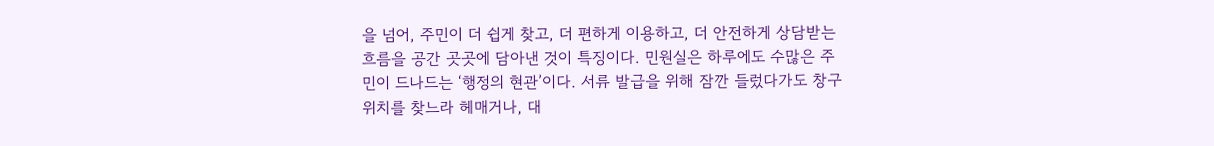을 넘어, 주민이 더 쉽게 찾고, 더 편하게 이용하고, 더 안전하게 상담받는 흐름을 공간 곳곳에 담아낸 것이 특징이다. 민원실은 하루에도 수많은 주민이 드나드는 ‘행정의 현관’이다. 서류 발급을 위해 잠깐 들렀다가도 창구 위치를 찾느라 헤매거나, 대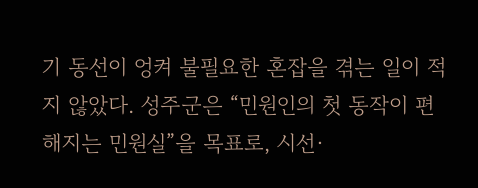기 동선이 엉켜 불필요한 혼잡을 겪는 일이 적지 않았다. 성주군은 “민원인의 첫 동작이 편해지는 민원실”을 목표로, 시선·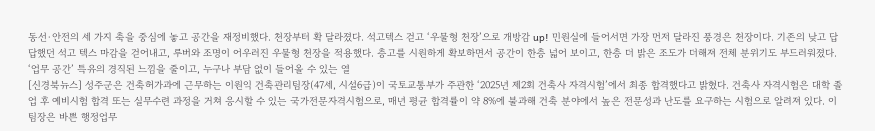동선·안전의 세 가지 축을 중심에 놓고 공간을 재정비했다. 천장부터 확 달라졌다. 석고텍스 걷고 ‘우물형 천장’으로 개방감 up! 민원실에 들어서면 가장 먼저 달라진 풍경은 천장이다. 기존의 낮고 답답했던 석고 텍스 마감을 걷어내고, 루버와 조명이 어우러진 우물형 천장을 적용했다. 층고를 시원하게 확보하면서 공간이 한층 넓어 보이고, 한층 더 밝은 조도가 더해져 전체 분위기도 부드러워졌다. ‘업무 공간’ 특유의 경직된 느낌을 줄이고, 누구나 부담 없이 들어올 수 있는 열
[신경북뉴스] 성주군은 건축허가과에 근무하는 이원익 건축관리팀장(47세, 시설6급)이 국토교통부가 주관한 ‘2025년 제2회 건축사 자격시험’에서 최종 합격했다고 밝혔다. 건축사 자격시험은 대학 졸업 후 예비시험 합격 또는 실무수련 과정을 거쳐 응시할 수 있는 국가전문자격시험으로, 매년 평균 합격률이 약 8%에 불과해 건축 분야에서 높은 전문성과 난도를 요구하는 시험으로 알려져 있다. 이 팀장은 바쁜 행정업무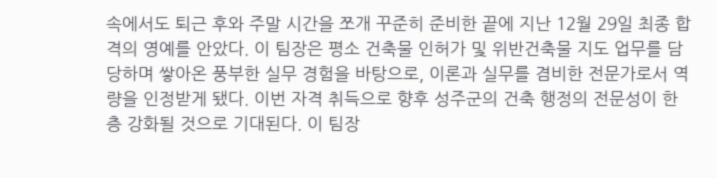속에서도 퇴근 후와 주말 시간을 쪼개 꾸준히 준비한 끝에 지난 12월 29일 최종 합격의 영예를 안았다. 이 팀장은 평소 건축물 인허가 및 위반건축물 지도 업무를 담당하며 쌓아온 풍부한 실무 경험을 바탕으로, 이론과 실무를 겸비한 전문가로서 역량을 인정받게 됐다. 이번 자격 취득으로 향후 성주군의 건축 행정의 전문성이 한층 강화될 것으로 기대된다. 이 팀장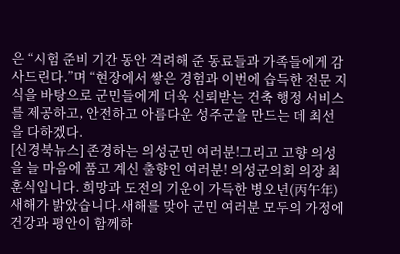은 “시험 준비 기간 동안 격려해 준 동료들과 가족들에게 감사드린다.”며 “현장에서 쌓은 경험과 이번에 습득한 전문 지식을 바탕으로 군민들에게 더욱 신뢰받는 건축 행정 서비스를 제공하고, 안전하고 아름다운 성주군을 만드는 데 최선을 다하겠다.
[신경북뉴스] 존경하는 의성군민 여러분!그리고 고향 의성을 늘 마음에 품고 계신 출향인 여러분! 의성군의회 의장 최훈식입니다. 희망과 도전의 기운이 가득한 병오년(丙午年) 새해가 밝았습니다.새해를 맞아 군민 여러분 모두의 가정에 건강과 평안이 함께하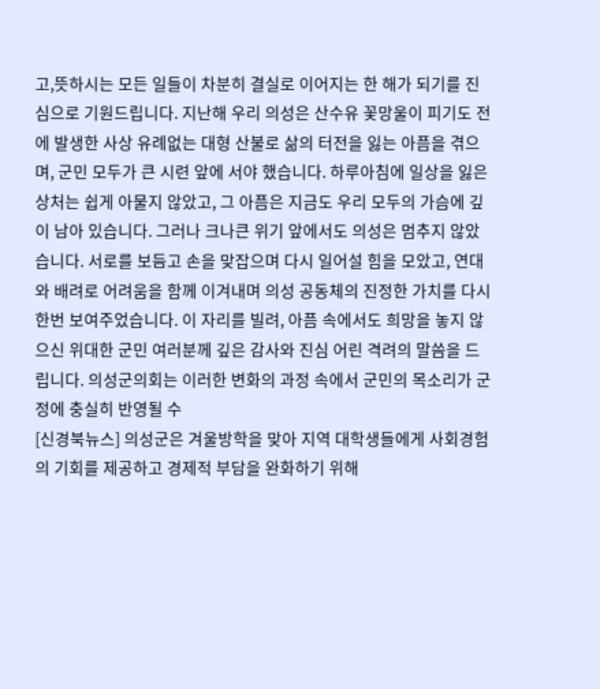고,뜻하시는 모든 일들이 차분히 결실로 이어지는 한 해가 되기를 진심으로 기원드립니다. 지난해 우리 의성은 산수유 꽃망울이 피기도 전에 발생한 사상 유례없는 대형 산불로 삶의 터전을 잃는 아픔을 겪으며, 군민 모두가 큰 시련 앞에 서야 했습니다. 하루아침에 일상을 잃은 상처는 쉽게 아물지 않았고, 그 아픔은 지금도 우리 모두의 가슴에 깊이 남아 있습니다. 그러나 크나큰 위기 앞에서도 의성은 멈추지 않았습니다. 서로를 보듬고 손을 맞잡으며 다시 일어설 힘을 모았고, 연대와 배려로 어려움을 함께 이겨내며 의성 공동체의 진정한 가치를 다시 한번 보여주었습니다. 이 자리를 빌려, 아픔 속에서도 희망을 놓지 않으신 위대한 군민 여러분께 깊은 감사와 진심 어린 격려의 말씀을 드립니다. 의성군의회는 이러한 변화의 과정 속에서 군민의 목소리가 군정에 충실히 반영될 수
[신경북뉴스] 의성군은 겨울방학을 맞아 지역 대학생들에게 사회경험의 기회를 제공하고 경제적 부담을 완화하기 위해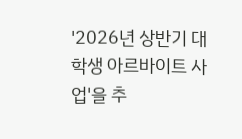'2026년 상반기 대학생 아르바이트 사업'을 추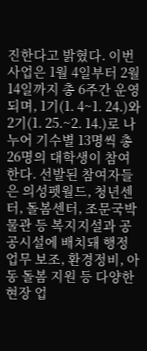진한다고 밝혔다. 이번 사업은 1월 4일부터 2월 14일까지 총 6주간 운영되며, 1기(1. 4~1. 24.)와 2기(1. 25.~2. 14.)로 나누어 기수별 13명씩 총 26명의 대학생이 참여한다. 선발된 참여자들은 의성펫월드, 청년센터, 돌봄센터, 조문국박물관 등 복지지설과 공공시설에 배치돼 행정업무 보조, 환경정비, 아동 돌봄 지원 등 다양한 현장 업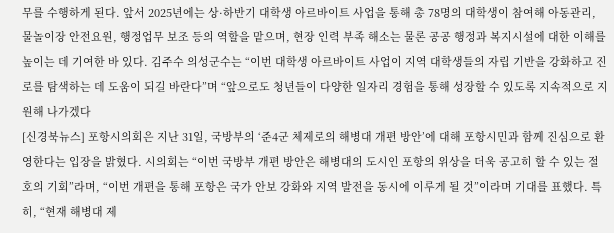무를 수행하게 된다. 앞서 2025년에는 상·하반기 대학생 아르바이트 사업을 통해 총 78명의 대학생이 참여해 아동관리, 물놀이장 안전요원, 행정업무 보조 등의 역할을 맡으며, 현장 인력 부족 해소는 물론 공공 행정과 복지시설에 대한 이해를 높이는 데 기여한 바 있다. 김주수 의성군수는 “이번 대학생 아르바이트 사업이 지역 대학생들의 자립 기반을 강화하고 진로를 탐색하는 데 도움이 되길 바란다”며 “앞으로도 청년들이 다양한 일자리 경험을 통해 성장할 수 있도록 지속적으로 지원해 나가겠다
[신경북뉴스] 포항시의회은 지난 31일, 국방부의 ‘준4군 체제로의 해병대 개편 방안’에 대해 포항시민과 함께 진심으로 환영한다는 입장을 밝혔다. 시의회는 “이번 국방부 개편 방안은 해병대의 도시인 포항의 위상을 더욱 공고히 할 수 있는 절호의 기회”라며, “이번 개편을 통해 포항은 국가 안보 강화와 지역 발전을 동시에 이루게 될 것”이라며 기대를 표했다. 특히, “현재 해병대 제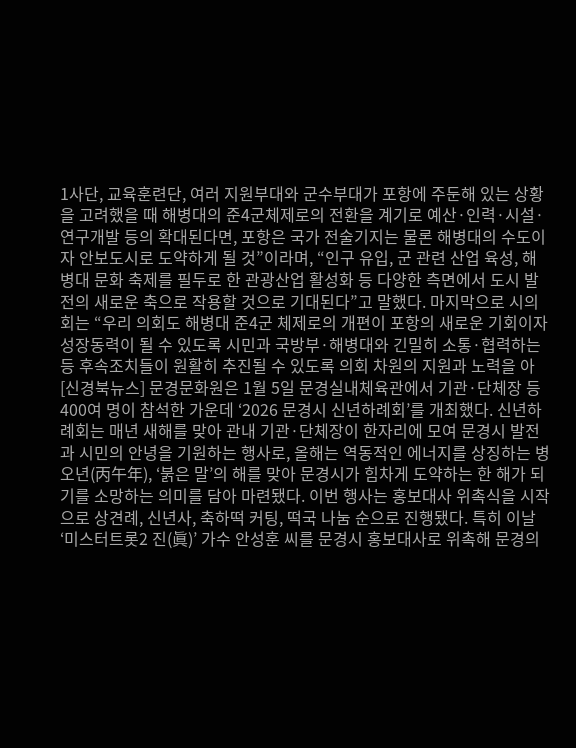1사단, 교육훈련단, 여러 지원부대와 군수부대가 포항에 주둔해 있는 상황을 고려했을 때 해병대의 준4군체제로의 전환을 계기로 예산·인력·시설·연구개발 등의 확대된다면, 포항은 국가 전술기지는 물론 해병대의 수도이자 안보도시로 도약하게 될 것”이라며, “인구 유입, 군 관련 산업 육성, 해병대 문화 축제를 필두로 한 관광산업 활성화 등 다양한 측면에서 도시 발전의 새로운 축으로 작용할 것으로 기대된다”고 말했다. 마지막으로 시의회는 “우리 의회도 해병대 준4군 체제로의 개편이 포항의 새로운 기회이자 성장동력이 될 수 있도록 시민과 국방부·해병대와 긴밀히 소통·협력하는 등 후속조치들이 원활히 추진될 수 있도록 의회 차원의 지원과 노력을 아
[신경북뉴스] 문경문화원은 1월 5일 문경실내체육관에서 기관·단체장 등 400여 명이 참석한 가운데 ‘2026 문경시 신년하례회’를 개최했다. 신년하례회는 매년 새해를 맞아 관내 기관·단체장이 한자리에 모여 문경시 발전과 시민의 안녕을 기원하는 행사로, 올해는 역동적인 에너지를 상징하는 병오년(丙午年), ‘붉은 말’의 해를 맞아 문경시가 힘차게 도약하는 한 해가 되기를 소망하는 의미를 담아 마련됐다. 이번 행사는 홍보대사 위촉식을 시작으로 상견례, 신년사, 축하떡 커팅, 떡국 나눔 순으로 진행됐다. 특히 이날 ‘미스터트롯2 진(眞)’ 가수 안성훈 씨를 문경시 홍보대사로 위촉해 문경의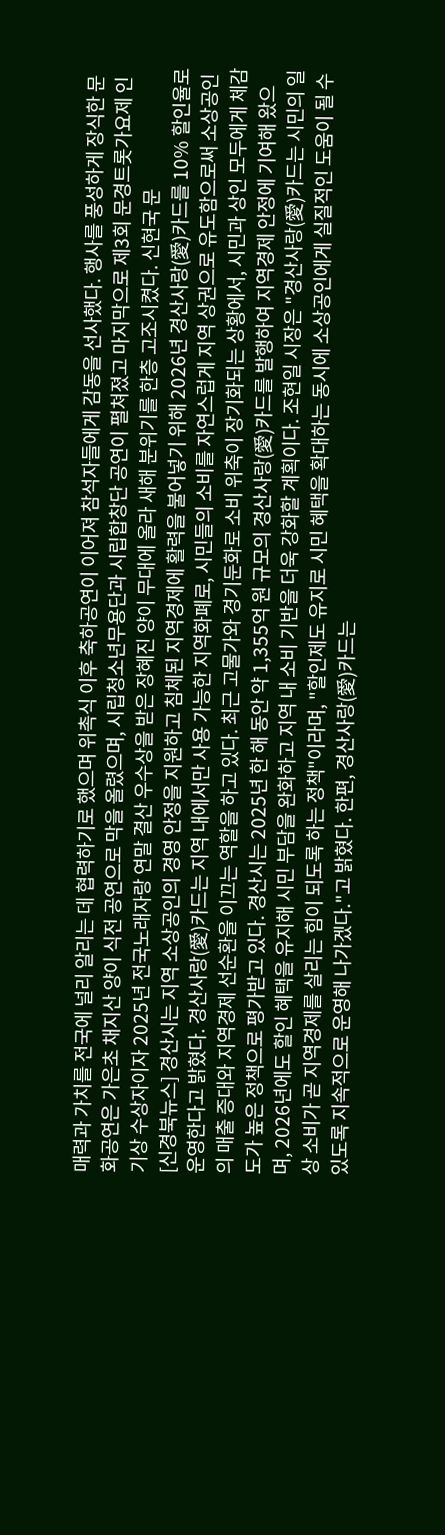매력과 가치를 전국에 널리 알리는 데 협력하기로 했으며 위촉식 이후 축하공연이 이어져 참석자들에게 감동을 선사했다. 행사를 풍성하게 장식한 문화공연은 가은초 채지산 양이 식전 공연으로 막을 올렸으며, 시립청소년무용단과 시립합창단 공연이 펼쳐졌고 마지막으로 제3회 문경트롯가요제 인기상 수상자이자 2025년 전국노래자랑 연말 결산 우수상을 받은 장혜진 양이 무대에 올라 새해 분위기를 한층 고조시켰다. 신현국 문
[신경북뉴스] 경산시는 지역 소상공인의 경영 안정을 지원하고 침체된 지역경제에 활력을 불어넣기 위해 2026년 경산사랑(愛)카드를 10% 할인율로 운영한다고 밝혔다. 경산사랑(愛)카드는 지역 내에서만 사용 가능한 지역화폐로, 시민들의 소비를 자연스럽게 지역 상권으로 유도함으로써 소상공인의 매출 증대와 지역경제 선순환을 이끄는 역할을 하고 있다. 최근 고물가와 경기둔화로 소비 위축이 장기화되는 상황에서, 시민과 상인 모두에게 체감도가 높은 정책으로 평가받고 있다. 경산시는 2025년 한 해 동안 약 1,355억 원 규모의 경산사랑(愛)카드를 발행하여 지역경제 안정에 기여해 왔으며, 2026년에도 할인 혜택을 유지해 시민 부담을 완화하고 지역 내 소비 기반을 더욱 강화할 계획이다. 조현일 시장은 "경산사랑(愛)카드는 시민의 일상 소비가 곧 지역경제를 살리는 힘이 되도록 하는 정책"이라며, "할인제도 유지로 시민 혜택을 확대하는 동시에 소상공인에게 실질적인 도움이 될 수 있도록 지속적으로 운영해 나가겠다."고 밝혔다. 한편, 경산사랑(愛)카드는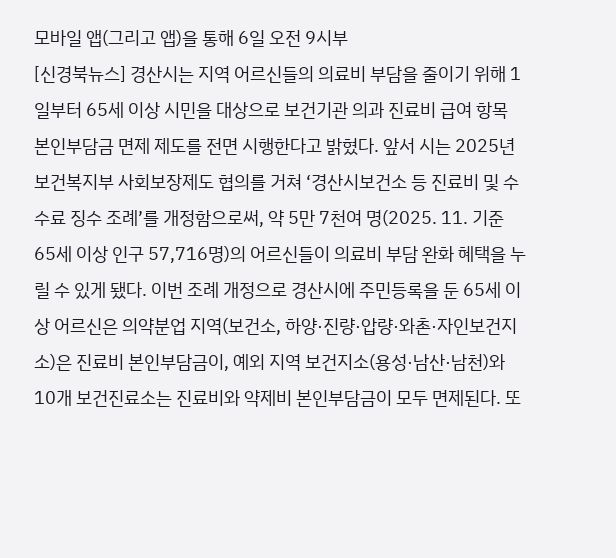모바일 앱(그리고 앱)을 통해 6일 오전 9시부
[신경북뉴스] 경산시는 지역 어르신들의 의료비 부담을 줄이기 위해 1일부터 65세 이상 시민을 대상으로 보건기관 의과 진료비 급여 항목 본인부담금 면제 제도를 전면 시행한다고 밝혔다. 앞서 시는 2025년 보건복지부 사회보장제도 협의를 거쳐 ‘경산시보건소 등 진료비 및 수수료 징수 조례’를 개정함으로써, 약 5만 7천여 명(2025. 11. 기준 65세 이상 인구 57,716명)의 어르신들이 의료비 부담 완화 혜택을 누릴 수 있게 됐다. 이번 조례 개정으로 경산시에 주민등록을 둔 65세 이상 어르신은 의약분업 지역(보건소, 하양·진량·압량·와촌·자인보건지소)은 진료비 본인부담금이, 예외 지역 보건지소(용성·남산·남천)와 10개 보건진료소는 진료비와 약제비 본인부담금이 모두 면제된다. 또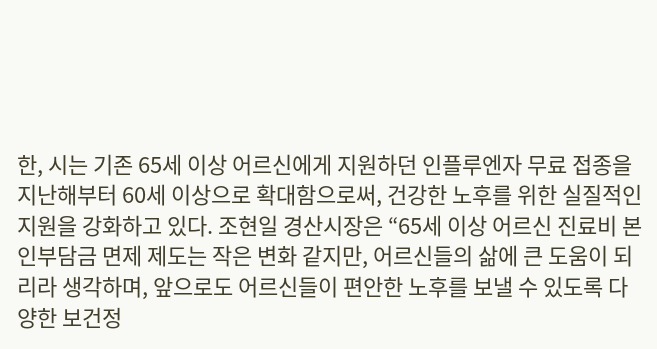한, 시는 기존 65세 이상 어르신에게 지원하던 인플루엔자 무료 접종을 지난해부터 60세 이상으로 확대함으로써, 건강한 노후를 위한 실질적인 지원을 강화하고 있다. 조현일 경산시장은 “65세 이상 어르신 진료비 본인부담금 면제 제도는 작은 변화 같지만, 어르신들의 삶에 큰 도움이 되리라 생각하며, 앞으로도 어르신들이 편안한 노후를 보낼 수 있도록 다양한 보건정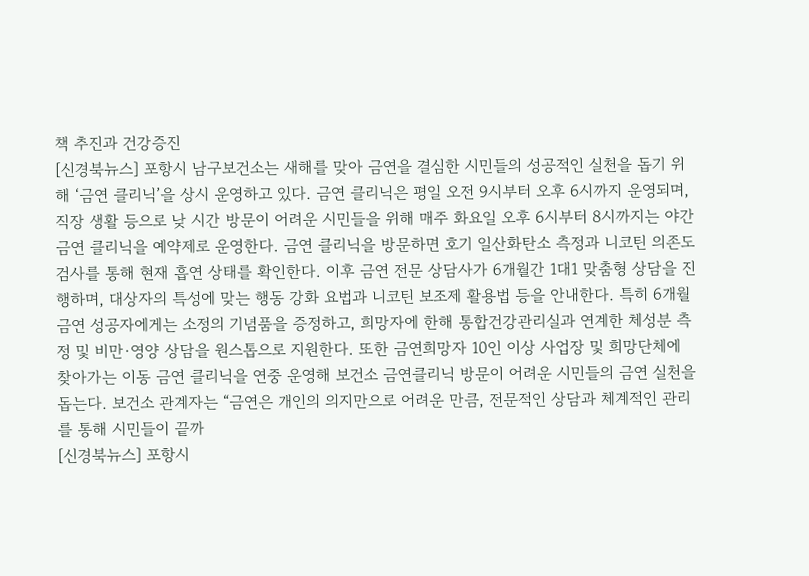책 추진과 건강증진
[신경북뉴스] 포항시 남구보건소는 새해를 맞아 금연을 결심한 시민들의 성공적인 실천을 돕기 위해 ‘금연 클리닉’을 상시 운영하고 있다. 금연 클리닉은 평일 오전 9시부터 오후 6시까지 운영되며, 직장 생활 등으로 낮 시간 방문이 어려운 시민들을 위해 매주 화요일 오후 6시부터 8시까지는 야간 금연 클리닉을 예약제로 운영한다. 금연 클리닉을 방문하면 호기 일산화탄소 측정과 니코틴 의존도 검사를 통해 현재 흡연 상태를 확인한다. 이후 금연 전문 상담사가 6개월간 1대1 맞춤형 상담을 진행하며, 대상자의 특성에 맞는 행동 강화 요법과 니코틴 보조제 활용법 등을 안내한다. 특히 6개월 금연 성공자에게는 소정의 기념품을 증정하고, 희망자에 한해 통합건강관리실과 연계한 체성분 측정 및 비만·영양 상담을 원스톱으로 지원한다. 또한 금연희망자 10인 이상 사업장 및 희망단체에 찾아가는 이동 금연 클리닉을 연중 운영해 보건소 금연클리닉 방문이 어려운 시민들의 금연 실천을 돕는다. 보건소 관계자는 “금연은 개인의 의지만으로 어려운 만큼, 전문적인 상담과 체계적인 관리를 통해 시민들이 끝까
[신경북뉴스] 포항시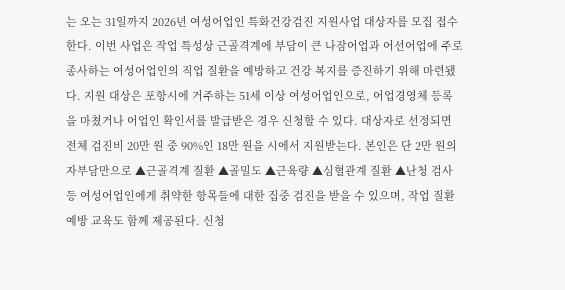는 오는 31일까지 2026년 여성어업인 특화건강검진 지원사업 대상자를 모집 접수한다. 이번 사업은 작업 특성상 근골격계에 부담이 큰 나잠어업과 어선어업에 주로 종사하는 여성어업인의 직업 질환을 예방하고 건강 복지를 증진하기 위해 마련됐다. 지원 대상은 포항시에 거주하는 51세 이상 여성어업인으로, 어업경영체 등록을 마쳤거나 어업인 확인서를 발급받은 경우 신청할 수 있다. 대상자로 선정되면 전체 검진비 20만 원 중 90%인 18만 원을 시에서 지원받는다. 본인은 단 2만 원의 자부담만으로 ▲근골격계 질환 ▲골밀도 ▲근육량 ▲심혈관계 질환 ▲난청 검사 등 여성어업인에게 취약한 항목들에 대한 집중 검진을 받을 수 있으며, 작업 질환 예방 교육도 함께 제공된다. 신청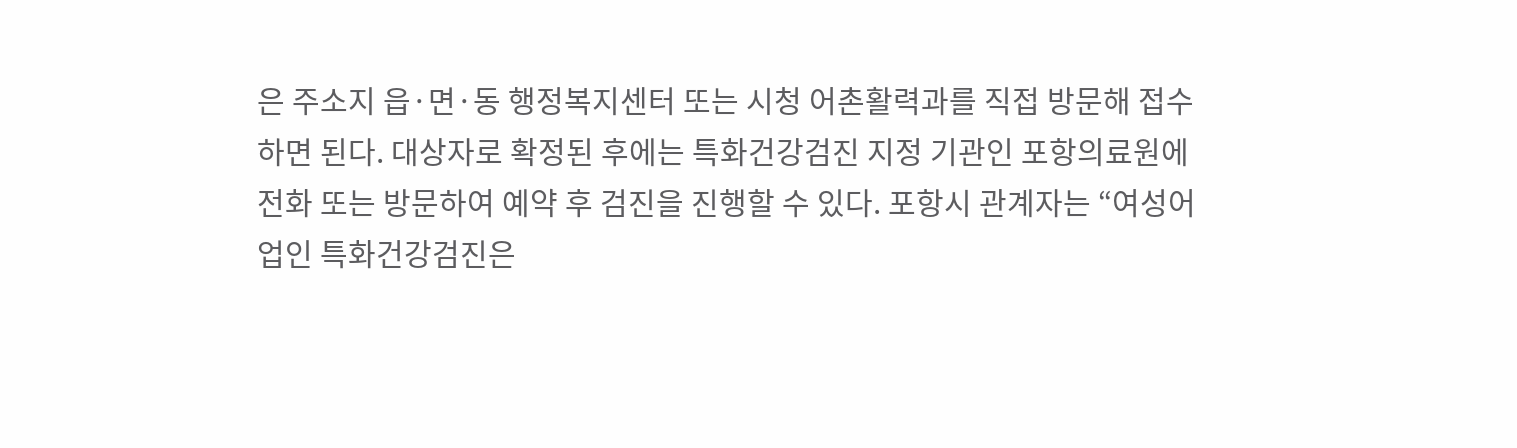은 주소지 읍·면·동 행정복지센터 또는 시청 어촌활력과를 직접 방문해 접수하면 된다. 대상자로 확정된 후에는 특화건강검진 지정 기관인 포항의료원에 전화 또는 방문하여 예약 후 검진을 진행할 수 있다. 포항시 관계자는 “여성어업인 특화건강검진은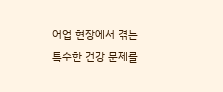어업 현장에서 겪는 특수한 건강 문제를